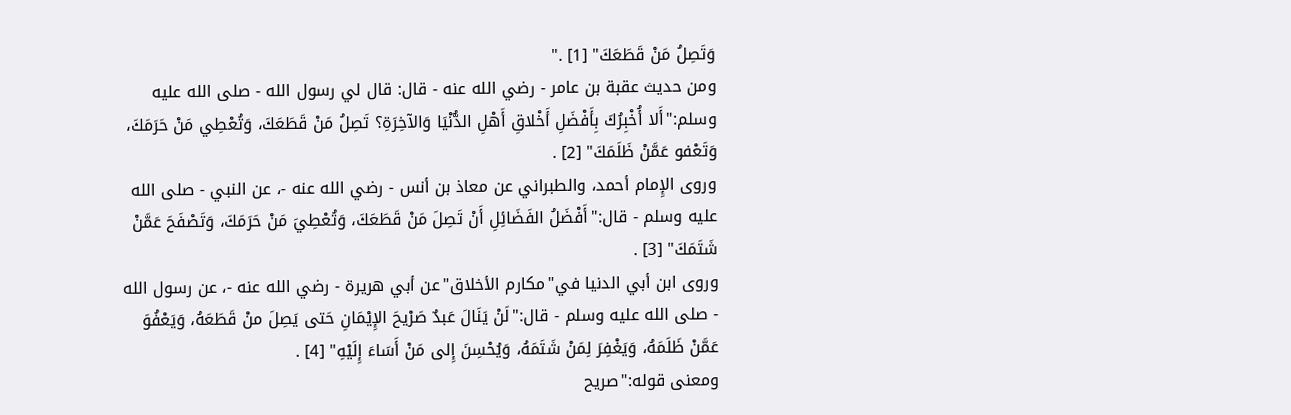وَتَصِلُ مَنْ قَطَعَكَ" [1] ."
ومن حديث عقبة بن عامر - رضي الله عنه - قال: قال لي رسول الله - صلى الله عليه وسلم:"أَلا أُخْبِرُكَ بِأَفْضَلِ أَخْلاقِ أَهْلِ الدُّنْيَا وَالآخِرَةِ؟ تَصِلُ مَنْ قَطَعَكَ، وَتُعْطِي مَنْ حَرَمَكَ، وَتَعْفو عَمَّنْ ظَلَمَكَ" [2] .
وروى الإِمام أحمد، والطبراني عن معاذ بن أنس - رضي الله عنه -، عن النبي - صلى الله عليه وسلم - قال:"أَفْضَلُ الفَضَائِلِ أَنْ تَصِلَ مَنْ قَطَعَكَ، وَتُعْطِيَ مَنْ حَرَمَكَ، وَتَصْفَحَ عَمَّنْ شَتَمَكَ" [3] .
وروى ابن أبي الدنيا في"مكارم الأخلاق"عن أبي هريرة - رضي الله عنه -، عن رسول الله - صلى الله عليه وسلم - قال:"لَنْ يَنَالَ عَبدٌ صَرْيحَ الإِيْمَانِ حَتى يَصِلَ منْ قَطَعَهُ، وَيَعْفُوَ عَمَّنْ ظَلَمَهُ، وَيَغْفِرَ لِمَنْ شَتَمَهُ، وَيُحْسِنَ إِلى مَنْ أَسَاءَ إِلَيْهِ" [4] .
ومعنى قوله:"صريح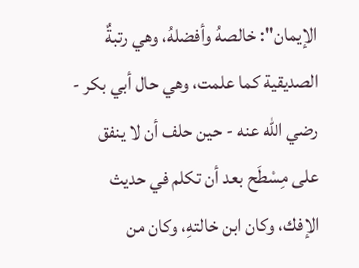الإيمان": خالصهُ وأفضلهُ، وهي رتبةٌ الصديقية كما علمت، وهي حال أبي بكر - رضي الله عنه - حين حلف أن لا ينفق على مِسْطَح بعد أن تكلم في حديث الإفك، وكان ابن خالتهِ، وكان من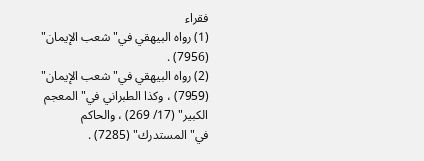فقراء
(1) رواه البيهقي في"شعب الإيمان" (7956) .
(2) رواه البيهقي في"شعب الإيمان" (7959) ، وكذا الطبراني في"المعجم الكبير" (17/ 269) ، والحاكم في"المستدرك" (7285) .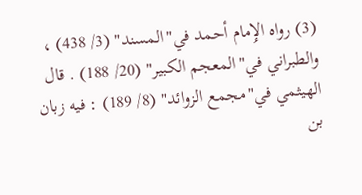(3) رواه الإِمام أحمد في"المسند" (3/ 438) ، والطبراني في"المعجم الكبير" (20/ 188) . قال الهيثمي في"مجمع الزوائد" (8/ 189) : فيه زبان بن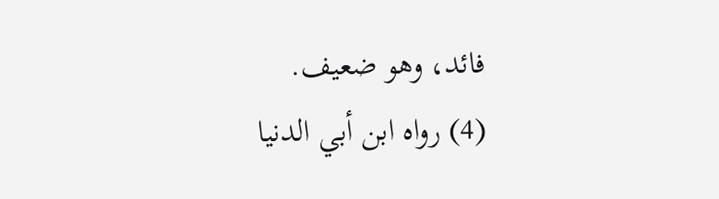فائد، وهو ضعيف.
(4) رواه ابن أبي الدنيا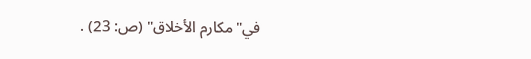في"مكارم الأخلاق" (ص: 23) .